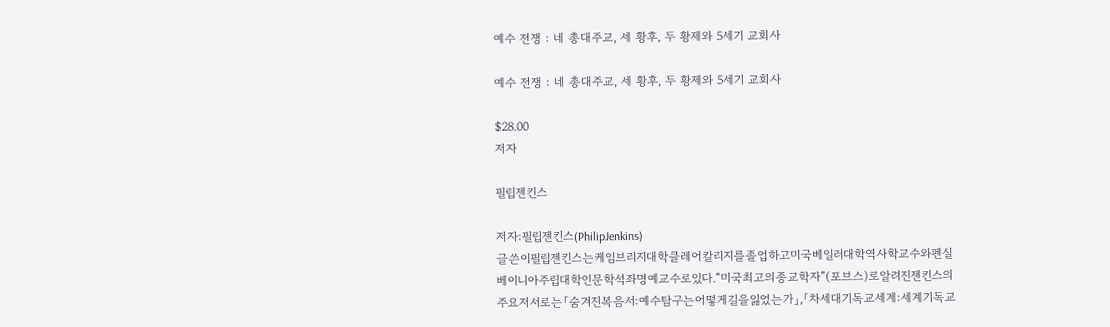예수 전쟁 : 네 총대주교, 세 황후, 두 황제와 5세기 교회사

예수 전쟁 : 네 총대주교, 세 황후, 두 황제와 5세기 교회사

$28.00
저자

필립젠킨스

저자:필립젠킨스(PhilipJenkins)
글쓴이필립젠킨스는케임브리지대학클레어칼리지를졸업하고미국베일러대학역사학교수와펜실베이니아주립대학인문학석좌명예교수로있다.“미국최고의종교학자”(포브스)로알려진젠킨스의주요저서로는「숨겨진복음서:예수탐구는어떻게길을잃었는가」,「차세대기독교세계:세계기독교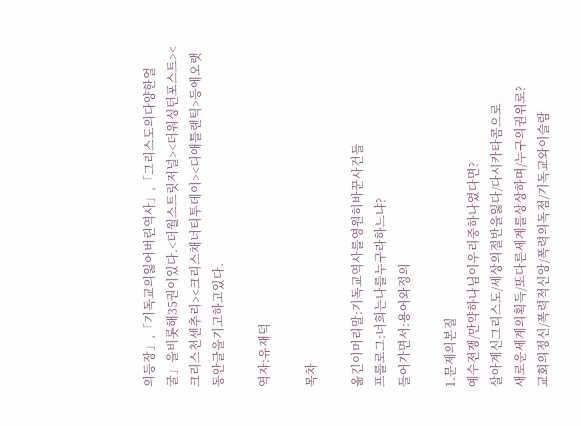의등장」,「기독교의잃어버린역사」,「그리스도의다양한얼굴」을비롯해35권이있다.<더월스트릿저널><더워싱턴포스트><크리스천센추리><크리스채너티투데이><디애틀랜틱>등에오랫동안글을기고하고있다.

역자:유재덕

목차

옮긴이머리말:기독교역사를영원히바꾼사건들
프롤로그:너희는나를누구라하느냐?
들어가면서:용어와정의

1.문제의본질
예수전쟁/만약하나님이우리중하나였다면?
살아계신그리스도/세상의절반을잃다/다시카타콤으로
새로운세계의획득/또다른세계를상상하며/누구의권위로?
교회의정신/폭력적신앙/폭력의독점/기독교와이슬람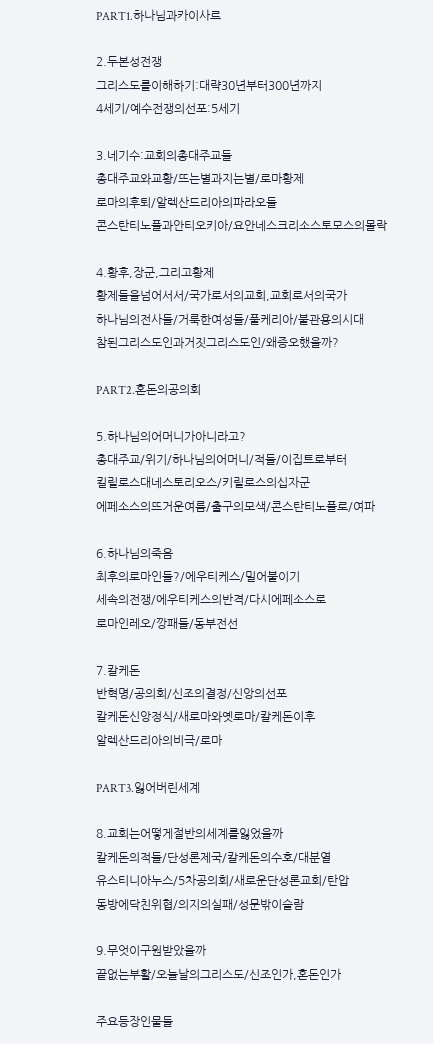PART1.하나님과카이사르

2.두본성전쟁
그리스도를이해하기:대략30년부터300년까지
4세기/예수전쟁의선포:5세기

3.네기수:교회의총대주교들
총대주교와교황/뜨는별과지는별/로마황제
로마의후퇴/알렉산드리아의파라오들
콘스탄티노플과안티오키아/요안네스크리소스토모스의몰락

4.황후,장군,그리고황제
황제들을넘어서서/국가로서의교회,교회로서의국가
하나님의전사들/거룩한여성들/풀케리아/불관용의시대
참된그리스도인과거짓그리스도인/왜증오했을까?

PART2.혼돈의공의회

5.하나님의어머니가아니라고?
총대주교/위기/하나님의어머니/적들/이집트로부터
킬릴로스대네스토리오스/키릴로스의십자군
에페소스의뜨거운여름/출구의모색/콘스탄티노플로/여파

6.하나님의죽음
최후의로마인들?/에우티케스/밀어붙이기
세속의전쟁/에우티케스의반격/다시에페소스로
로마인레오/깡패들/동부전선

7.칼케돈
반혁명/공의회/신조의결정/신앙의선포
칼케돈신앙정식/새로마와옛로마/칼케돈이후
알렉산드리아의비극/로마

PART3.잃어버린세계

8.교회는어떻게절반의세계를잃었을까
칼케돈의적들/단성론제국/칼케돈의수호/대분열
유스티니아누스/5차공의회/새로운단성론교회/탄압
동방에닥친위협/의지의실패/성문밖이슬람

9.무엇이구원받았을까
끝없는부활/오늘날의그리스도/신조인가,혼돈인가

주요등장인물들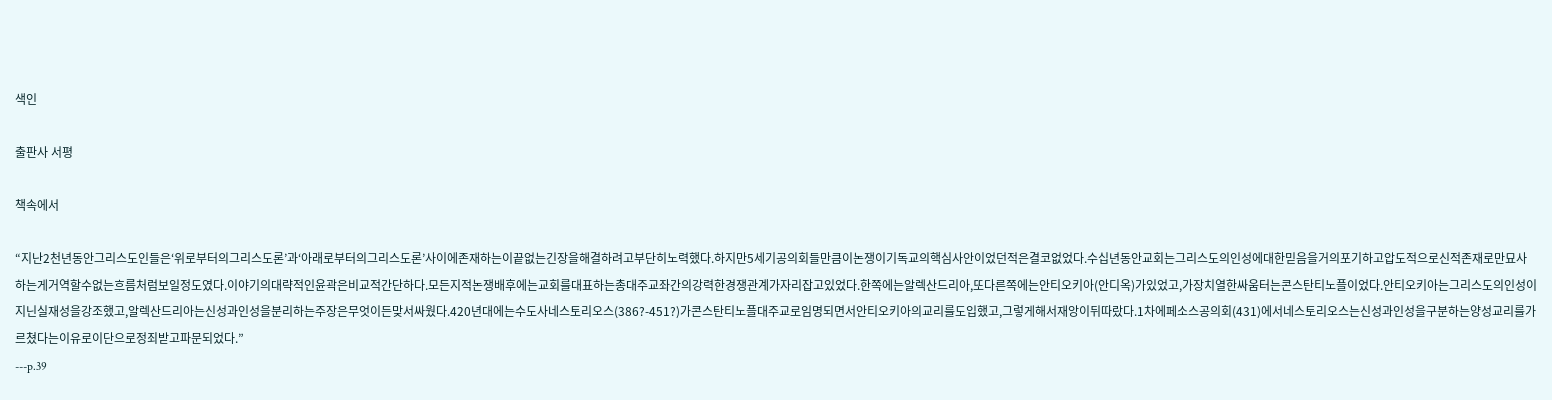색인

출판사 서평

책속에서

“지난2천년동안그리스도인들은‘위로부터의그리스도론’과‘아래로부터의그리스도론’사이에존재하는이끝없는긴장을해결하려고부단히노력했다.하지만5세기공의회들만큼이논쟁이기독교의핵심사안이었던적은결코없었다.수십년동안교회는그리스도의인성에대한믿음을거의포기하고압도적으로신적존재로만묘사하는게거역할수없는흐름처럼보일정도였다.이야기의대략적인윤곽은비교적간단하다.모든지적논쟁배후에는교회를대표하는총대주교좌간의강력한경쟁관계가자리잡고있었다.한쪽에는알렉산드리아,또다른쪽에는안티오키아(안디옥)가있었고,가장치열한싸움터는콘스탄티노플이었다.안티오키아는그리스도의인성이지닌실재성을강조했고,알렉산드리아는신성과인성을분리하는주장은무엇이든맞서싸웠다.420년대에는수도사네스토리오스(386?-451?)가콘스탄티노플대주교로임명되면서안티오키아의교리를도입했고,그렇게해서재앙이뒤따랐다.1차에페소스공의회(431)에서네스토리오스는신성과인성을구분하는양성교리를가르쳤다는이유로이단으로정죄받고파문되었다.”
---p.39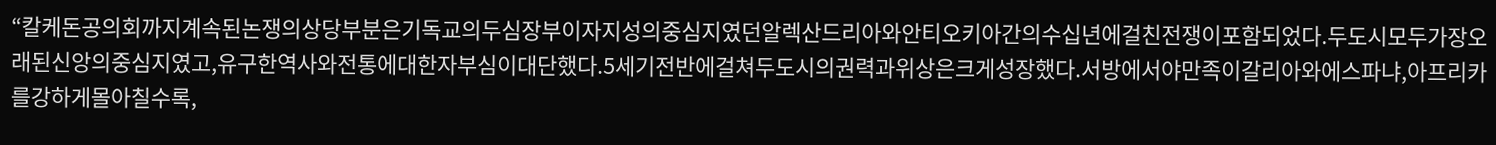“칼케돈공의회까지계속된논쟁의상당부분은기독교의두심장부이자지성의중심지였던알렉산드리아와안티오키아간의수십년에걸친전쟁이포함되었다.두도시모두가장오래된신앙의중심지였고,유구한역사와전통에대한자부심이대단했다.5세기전반에걸쳐두도시의권력과위상은크게성장했다.서방에서야만족이갈리아와에스파냐,아프리카를강하게몰아칠수록,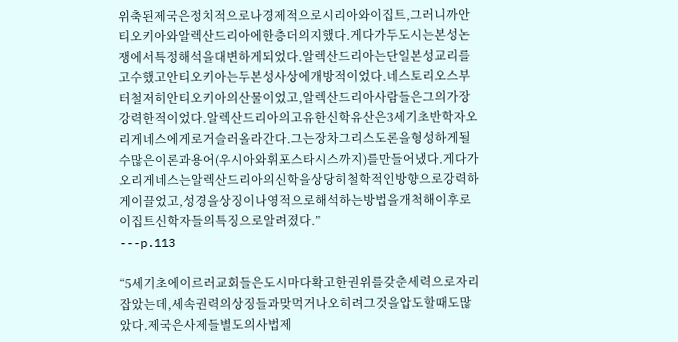위축된제국은정치적으로나경제적으로시리아와이집트,그러니까안티오키아와알렉산드리아에한층더의지했다.게다가두도시는본성논쟁에서특정해석을대변하게되었다.알렉산드리아는단일본성교리를고수했고안티오키아는두본성사상에개방적이었다.네스토리오스부터철저히안티오키아의산물이었고,알렉산드리아사람들은그의가장강력한적이었다.알렉산드리아의고유한신학유산은3세기초반학자오리게네스에게로거슬러올라간다.그는장차그리스도론을형성하게될수많은이론과용어(우시아와휘포스타시스까지)를만들어냈다.게다가오리게네스는알렉산드리아의신학을상당히철학적인방향으로강력하게이끌었고,성경을상징이나영적으로해석하는방법을개척해이후로이집트신학자들의특징으로알려졌다.”
---p.113

“5세기초에이르러교회들은도시마다확고한권위를갖춘세력으로자리잡았는데,세속권력의상징들과맞먹거나오히려그것을압도할때도많았다.제국은사제들별도의사법제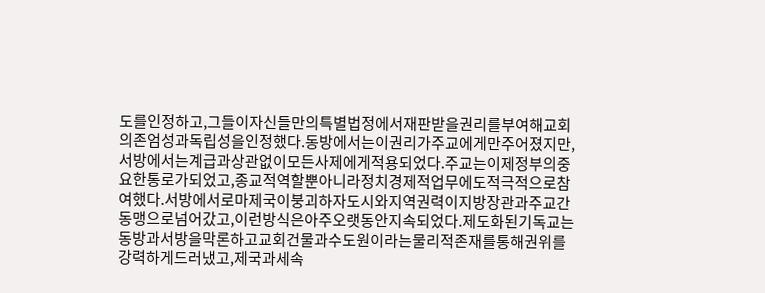도를인정하고,그들이자신들만의특별법정에서재판받을권리를부여해교회의존엄성과독립성을인정했다.동방에서는이권리가주교에게만주어졌지만,서방에서는계급과상관없이모든사제에게적용되었다.주교는이제정부의중요한통로가되었고,종교적역할뿐아니라정치경제적업무에도적극적으로참여했다.서방에서로마제국이붕괴하자도시와지역권력이지방장관과주교간동맹으로넘어갔고,이런방식은아주오랫동안지속되었다.제도화된기독교는동방과서방을막론하고교회건물과수도원이라는물리적존재를통해권위를강력하게드러냈고,제국과세속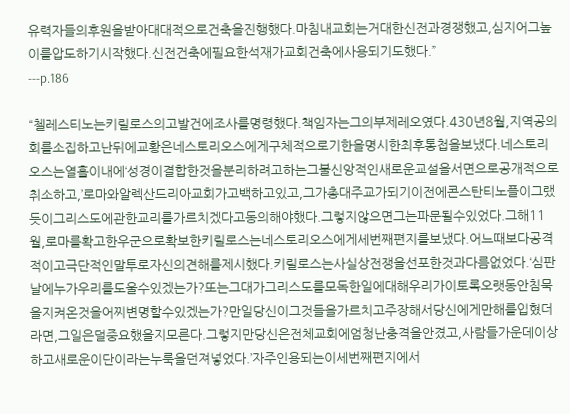유력자들의후원을받아대대적으로건축을진행했다.마침내교회는거대한신전과경쟁했고,심지어그높이를압도하기시작했다.신전건축에필요한석재가교회건축에사용되기도했다.”
---p.186

“첼레스티노는키릴로스의고발건에조사를명령했다.책임자는그의부제레오였다.430년8월,지역공의회를소집하고난뒤에교황은네스토리오스에게구체적으로기한을명시한최후통첩을보냈다.네스토리오스는열흘이내에‘성경이결합한것을분리하려고하는그불신앙적인새로운교설을서면으로공개적으로취소하고,’로마와알렉산드리아교회가고백하고있고,그가총대주교가되기이전에콘스탄티노플이그랬듯이그리스도에관한교리를가르치겠다고동의해야했다.그렇지않으면그는파문될수있었다.그해11월,로마를확고한우군으로확보한키릴로스는네스토리오스에게세번째편지를보냈다.어느때보다공격적이고극단적인말투로자신의견해를제시했다.키릴로스는사실상전쟁을선포한것과다름없었다.‘심판날에누가우리를도울수있겠는가?또는그대가그리스도를모독한일에대해우리가이토록오랫동안침묵을지켜온것을어찌변명할수있겠는가?만일당신이그것들을가르치고주장해서당신에게만해를입혔더라면,그일은덜중요했을지모른다.그렇지만당신은전체교회에엄청난충격을안겼고,사람들가운데이상하고새로운이단이라는누룩을던져넣었다.’자주인용되는이세번째편지에서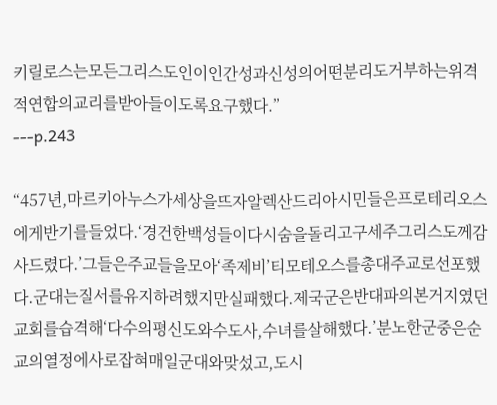키릴로스는모든그리스도인이인간성과신성의어떤분리도거부하는위격적연합의교리를받아들이도록요구했다.”
---p.243

“457년,마르키아누스가세상을뜨자알렉산드리아시민들은프로테리오스에게반기를들었다.‘경건한백성들이다시숨을돌리고구세주그리스도께감사드렸다.’그들은주교들을모아‘족제비’티모테오스를총대주교로선포했다.군대는질서를유지하려했지만실패했다.제국군은반대파의본거지였던교회를습격해‘다수의평신도와수도사,수녀를살해했다.’분노한군중은순교의열정에사로잡혀매일군대와맞섰고,도시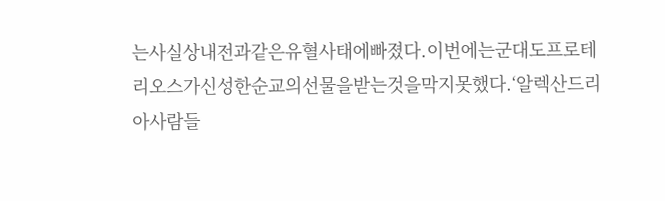는사실상내전과같은유혈사태에빠졌다.이번에는군대도프로테리오스가신성한순교의선물을받는것을막지못했다.‘알렉산드리아사람들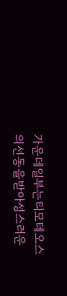가운데일부는티모테오스의선동을받아성스러운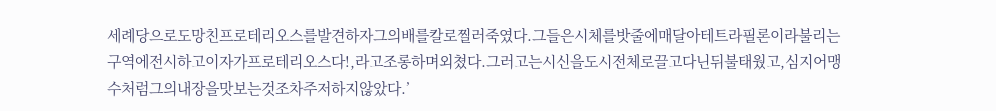세례당으로도망친프로테리오스를발견하자그의배를칼로찔러죽였다.그들은시체를밧줄에매달아테트라필론이라불리는구역에전시하고이자가프로테리오스다!,라고조롱하며외쳤다.그러고는시신을도시전체로끌고다닌뒤불태웠고,심지어맹수처럼그의내장을맛보는것조차주저하지않았다.’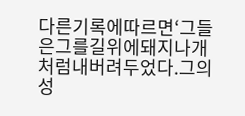다른기록에따르면‘그들은그를길위에돼지나개처럼내버려두었다.그의성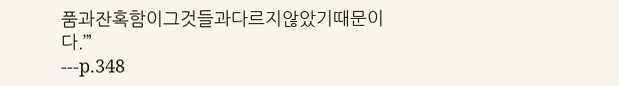품과잔혹함이그것들과다르지않았기때문이다.’”
---p.348